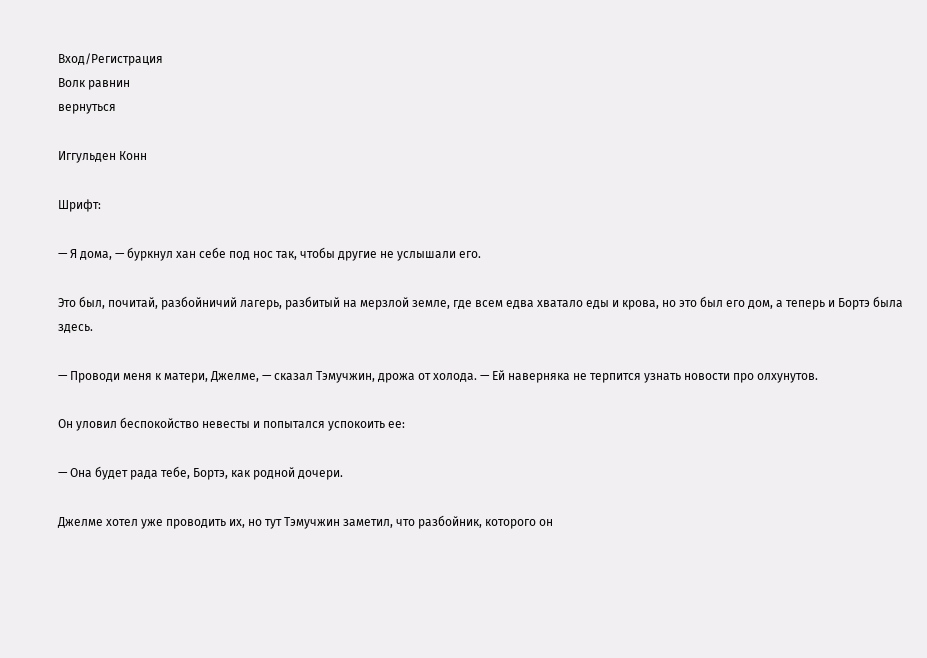Вход/Регистрация
Волк равнин
вернуться

Иггульден Конн

Шрифт:

— Я дома, — буркнул хан себе под нос так, чтобы другие не услышали его.

Это был, почитай, разбойничий лагерь, разбитый на мерзлой земле, где всем едва хватало еды и крова, но это был его дом, а теперь и Бортэ была здесь.

— Проводи меня к матери, Джелме, — сказал Тэмучжин, дрожа от холода. — Ей наверняка не терпится узнать новости про олхунутов.

Он уловил беспокойство невесты и попытался успокоить ее:

— Она будет рада тебе, Бортэ, как родной дочери.

Джелме хотел уже проводить их, но тут Тэмучжин заметил, что разбойник, которого он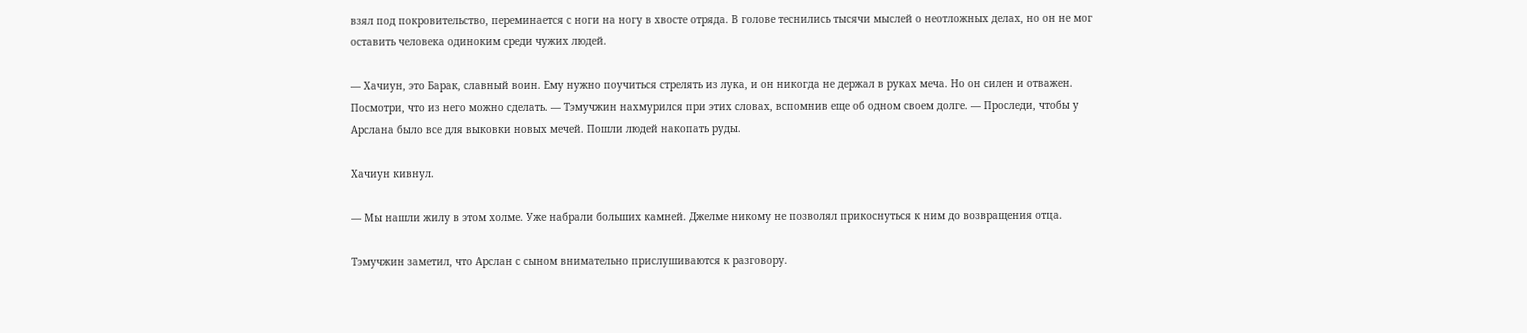взял под покровительство, переминается с ноги на ногу в хвосте отряда. В голове теснились тысячи мыслей о неотложных делах, но он не мог оставить человека одиноким среди чужих людей.

— Хачиун, это Барак, славный воин. Ему нужно поучиться стрелять из лука, и он никогда не держал в руках меча. Но он силен и отважен. Посмотри, что из него можно сделать. — Тэмучжин нахмурился при этих словах, вспомнив еще об одном своем долге. — Проследи, чтобы у Арслана было все для выковки новых мечей. Пошли людей накопать руды.

Хачиун кивнул.

— Мы нашли жилу в этом холме. Уже набрали больших камней. Джелме никому не позволял прикоснуться к ним до возвращения отца.

Тэмучжин заметил, что Арслан с сыном внимательно прислушиваются к разговору.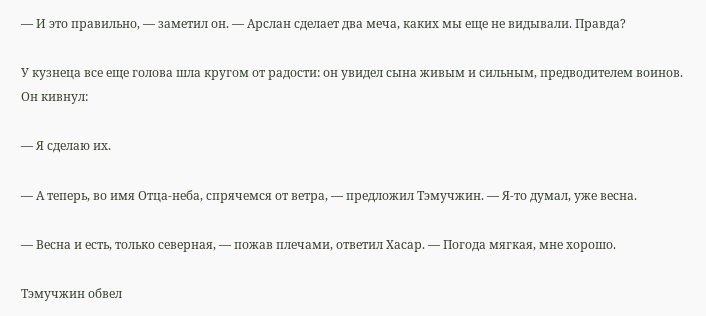— И это правильно, — заметил он. — Арслан сделает два меча, каких мы еще не видывали. Правда?

У кузнеца все еще голова шла кругом от радости: он увидел сына живым и сильным, предводителем воинов. Он кивнул:

— Я сделаю их.

— А теперь, во имя Отца-неба, спрячемся от ветра, — предложил Тэмучжин. — Я-то думал, уже весна.

— Весна и есть, только северная, — пожав плечами, ответил Хасар. — Погода мягкая, мне хорошо.

Тэмучжин обвел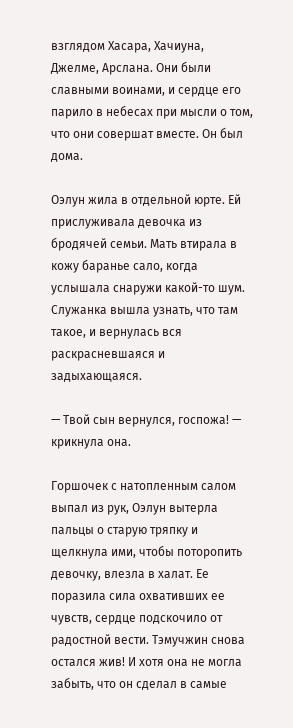взглядом Хасара, Хачиуна, Джелме, Арслана. Они были славными воинами, и сердце его парило в небесах при мысли о том, что они совершат вместе. Он был дома.

Оэлун жила в отдельной юрте. Ей прислуживала девочка из бродячей семьи. Мать втирала в кожу баранье сало, когда услышала снаружи какой-то шум. Служанка вышла узнать, что там такое, и вернулась вся раскрасневшаяся и задыхающаяся.

— Твой сын вернулся, госпожа! — крикнула она.

Горшочек с натопленным салом выпал из рук, Оэлун вытерла пальцы о старую тряпку и щелкнула ими, чтобы поторопить девочку, влезла в халат. Ее поразила сила охвативших ее чувств, сердце подскочило от радостной вести. Тэмучжин снова остался жив! И хотя она не могла забыть, что он сделал в самые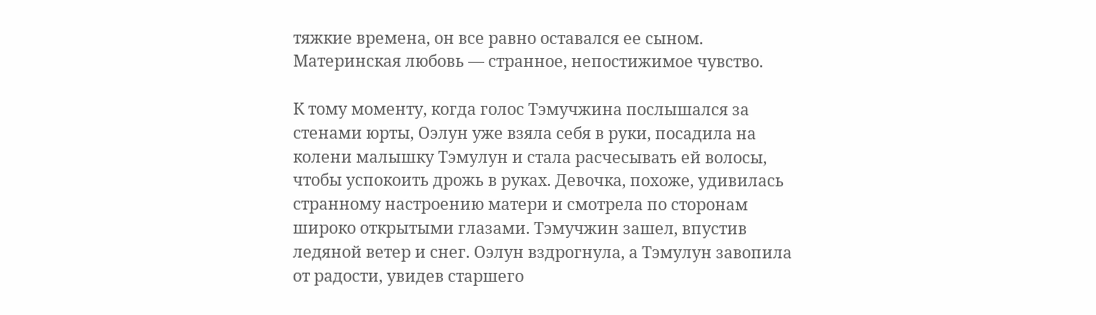тяжкие времена, он все равно оставался ее сыном. Материнская любовь — странное, непостижимое чувство.

К тому моменту, когда голос Тэмучжина послышался за стенами юрты, Оэлун уже взяла себя в руки, посадила на колени малышку Тэмулун и стала расчесывать ей волосы, чтобы успокоить дрожь в руках. Девочка, похоже, удивилась странному настроению матери и смотрела по сторонам широко открытыми глазами. Тэмучжин зашел, впустив ледяной ветер и снег. Оэлун вздрогнула, а Тэмулун завопила от радости, увидев старшего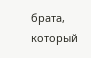брата, который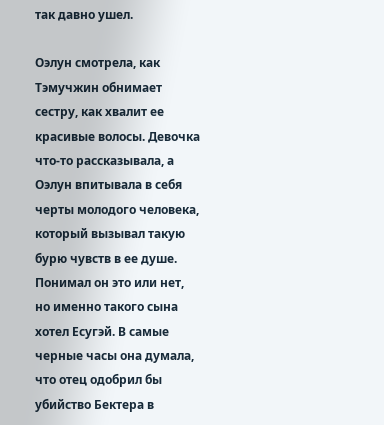так давно ушел.

Оэлун смотрела, как Тэмучжин обнимает сестру, как хвалит ее красивые волосы. Девочка что-то рассказывала, а Оэлун впитывала в себя черты молодого человека, который вызывал такую бурю чувств в ее душе. Понимал он это или нет, но именно такого сына хотел Есугэй. В самые черные часы она думала, что отец одобрил бы убийство Бектера в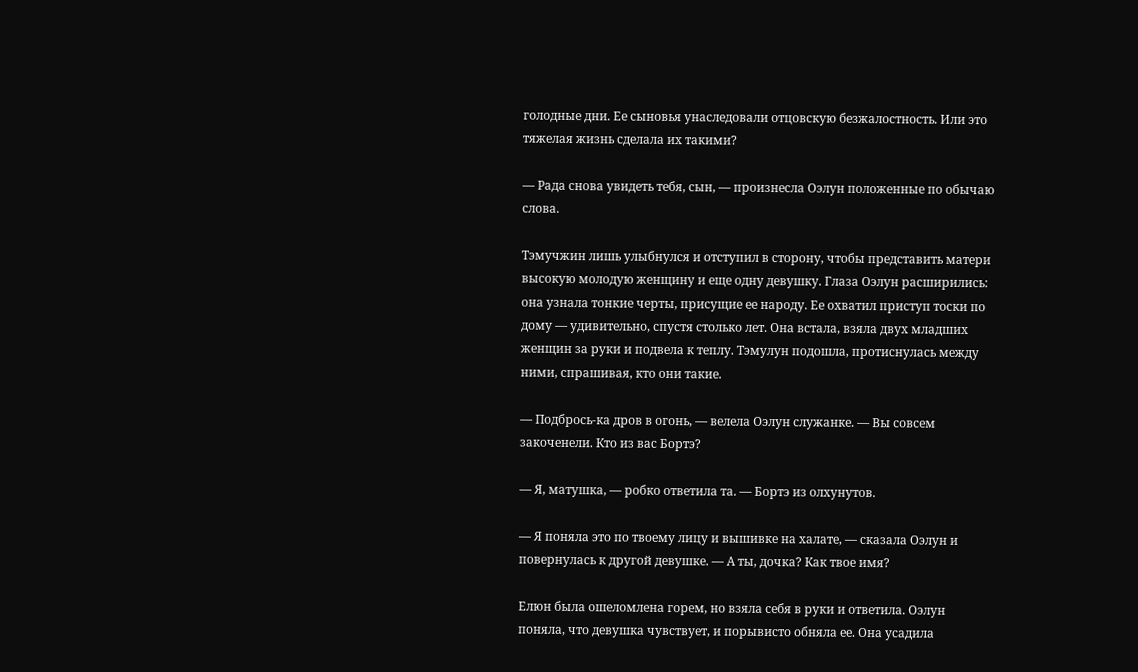голодные дни. Ее сыновья унаследовали отцовскую безжалостность. Или это тяжелая жизнь сделала их такими?

— Рада снова увидеть тебя, сын, — произнесла Оэлун положенные по обычаю слова.

Тэмучжин лишь улыбнулся и отступил в сторону, чтобы представить матери высокую молодую женщину и еще одну девушку. Глаза Оэлун расширились: она узнала тонкие черты, присущие ее народу. Ее охватил приступ тоски по дому — удивительно, спустя столько лет. Она встала, взяла двух младших женщин за руки и подвела к теплу. Тэмулун подошла, протиснулась между ними, спрашивая, кто они такие.

— Подбрось-ка дров в огонь, — велела Оэлун служанке. — Вы совсем закоченели. Кто из вас Бортэ?

— Я, матушка, — робко ответила та. — Бортэ из олхунутов.

— Я поняла это по твоему лицу и вышивке на халате, — сказала Оэлун и повернулась к другой девушке. — А ты, дочка? Как твое имя?

Елюн была ошеломлена горем, но взяла себя в руки и ответила. Оэлун поняла, что девушка чувствует, и порывисто обняла ее. Она усадила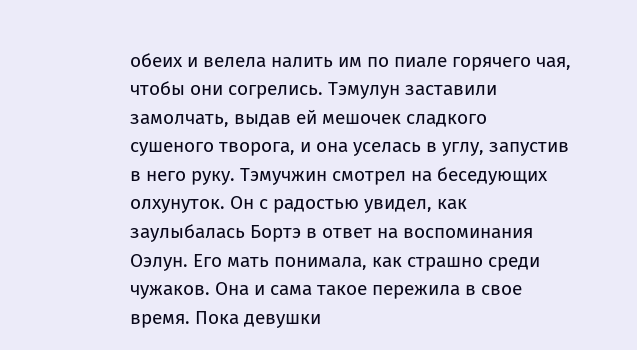обеих и велела налить им по пиале горячего чая, чтобы они согрелись. Тэмулун заставили замолчать, выдав ей мешочек сладкого сушеного творога, и она уселась в углу, запустив в него руку. Тэмучжин смотрел на беседующих олхунуток. Он с радостью увидел, как заулыбалась Бортэ в ответ на воспоминания Оэлун. Его мать понимала, как страшно среди чужаков. Она и сама такое пережила в свое время. Пока девушки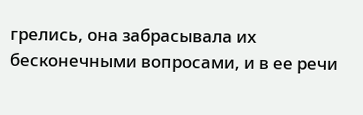грелись, она забрасывала их бесконечными вопросами, и в ее речи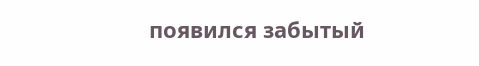появился забытый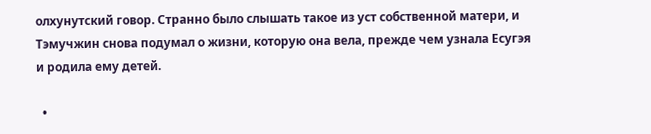олхунутский говор. Странно было слышать такое из уст собственной матери, и Тэмучжин снова подумал о жизни, которую она вела, прежде чем узнала Есугэя и родила ему детей.

  •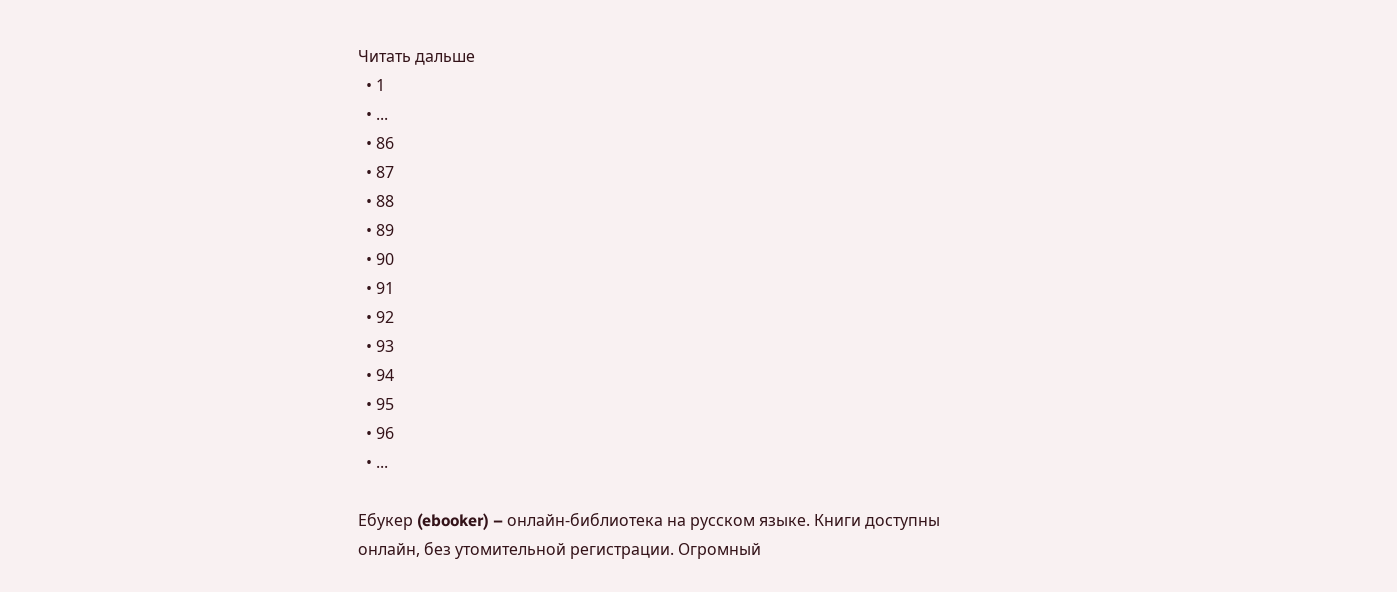Читать дальше
  • 1
  • ...
  • 86
  • 87
  • 88
  • 89
  • 90
  • 91
  • 92
  • 93
  • 94
  • 95
  • 96
  • ...

Ебукер (ebooker) – онлайн-библиотека на русском языке. Книги доступны онлайн, без утомительной регистрации. Огромный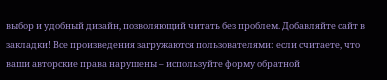выбор и удобный дизайн, позволяющий читать без проблем. Добавляйте сайт в закладки! Все произведения загружаются пользователями: если считаете, что ваши авторские права нарушены – используйте форму обратной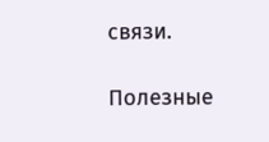связи.

Полезные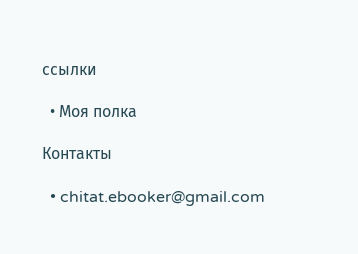ссылки

  • Моя полка

Контакты

  • chitat.ebooker@gmail.com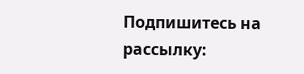Подпишитесь на рассылку: